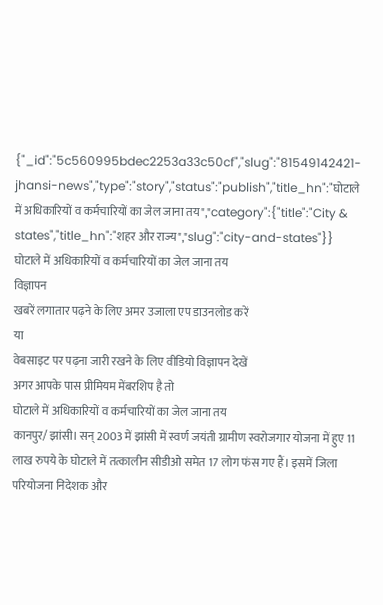{"_id":"5c560995bdec2253a33c50cf","slug":"81549142421-jhansi-news","type":"story","status":"publish","title_hn":"घोटाले में अधिकारियों व कर्मचारियों का जेल जाना तय","category":{"title":"City & states","title_hn":"शहर और राज्य","slug":"city-and-states"}}
घोटाले में अधिकारियों व कर्मचारियों का जेल जाना तय
विज्ञापन
खबरें लगातार पढ़ने के लिए अमर उजाला एप डाउनलोड करें
या
वेबसाइट पर पढ़ना जारी रखने के लिए वीडियो विज्ञापन देखें
अगर आपके पास प्रीमियम मेंबरशिप है तो
घोटाले में अधिकारियों व कर्मचारियों का जेल जाना तय
कानपुर/ झांसी। सन् 2003 में झांसी में स्वर्ण जयंती ग्रामीण स्वरोजगार योजना में हुए 11 लाख रुपये के घोटाले में तत्कालीन सीडीओ समेत 17 लोग फंस गए हैं। इसमें जिला परियोजना निदेशक और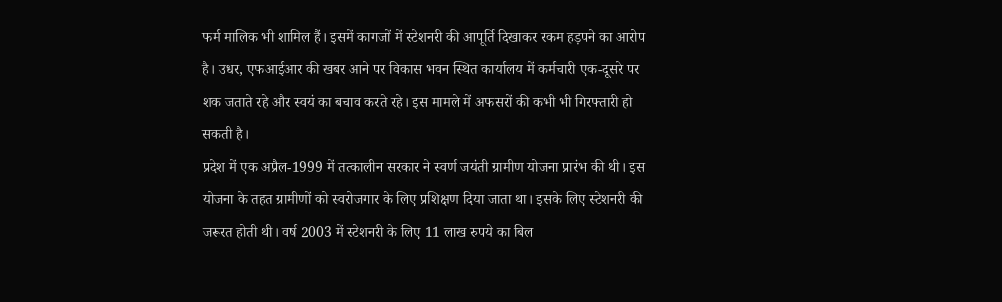फर्म मालिक भी शामिल हैं। इसमें कागजों में स्टेशनरी की आपूर्ति दिखाकर रकम हड़पने का आरोप है। उधर, एफआईआर की खबर आने पर विकास भवन स्थित कार्यालय में कर्मचारी एक-दूसरे पर शक जताते रहे और स्वयं का बचाव करते रहे। इस मामले में अफसरों की कभी भी गिरफ्तारी हो सकती है।
प्रदेश में एक अप्रैल-1999 में तत्कालीन सरकार ने स्वर्ण जयंती ग्रामीण योजना प्रारंभ की थी। इस योजना के तहत ग्रामीणों को स्वरोजगार के लिए प्रशिक्षण दिया जाता था। इसके लिए स्टेशनरी की जरूरत होती थी। वर्ष 2003 में स्टेशनरी के लिए 11 लाख रुपये का बिल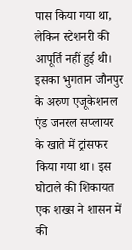पास किया गया था, लेकिन स्टेशनरी की आपूर्ति नहीं हुई थी। इसका भुगतान जौनपुर के अरुण एजूकेशनल एंड जनरल सप्लायर के खाते में ट्रांसफर किया गया था। इस घोटाले की शिकायत एक शख्स ने शासन में की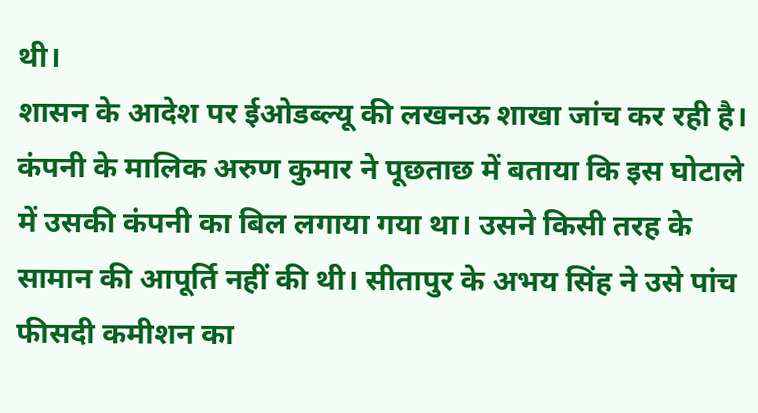थी।
शासन के आदेश पर ईओडब्ल्यू की लखनऊ शाखा जांच कर रही है। कंपनी के मालिक अरुण कुमार ने पूछताछ में बताया कि इस घोटाले में उसकी कंपनी का बिल लगाया गया था। उसने किसी तरह के सामान की आपूर्ति नहीं की थी। सीतापुर के अभय सिंह ने उसे पांच फीसदी कमीशन का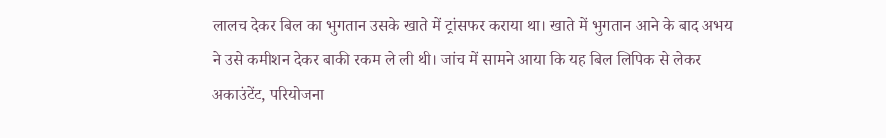लालच देकर बिल का भुगतान उसके खाते में ट्रांसफर कराया था। खाते में भुगतान आने के बाद अभय ने उसे कमीशन देकर बाकी रकम ले ली थी। जांच में सामने आया कि यह बिल लिपिक से लेकर अकाउंटेंट, परियोजना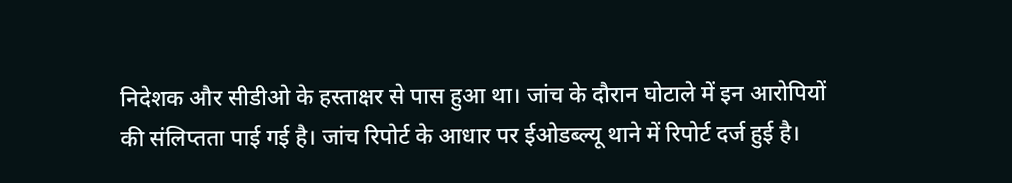निदेशक और सीडीओ के हस्ताक्षर से पास हुआ था। जांच के दौरान घोटाले में इन आरोपियों की संलिप्तता पाई गई है। जांच रिपोर्ट के आधार पर ईओडब्ल्यू थाने में रिपोर्ट दर्ज हुई है।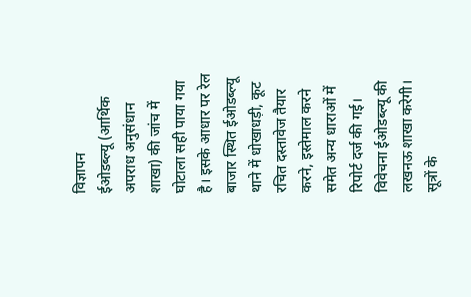विज्ञापन
ईओडब्ल्यू (आर्थिक अपराध अनुसंधान शाखा) की जांच में घोटाला सही पाया गया है। इसके आधार पर रेल बाजार स्थित ईओडब्ल्यू थाने में धोखाधड़ी, कूट रचित दस्तावेज तैयार करने, इस्तेमाल करने समेत अन्य धाराओं में रिपोर्ट दर्ज की गई। विवेचना ईओडब्ल्यू की लखनऊ शाखा करेगी। सूत्रों के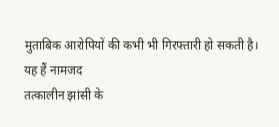मुताबिक आरोपियों की कभी भी गिरफ्तारी हो सकती है।
यह हैं नामजद
तत्कालीन झांसी के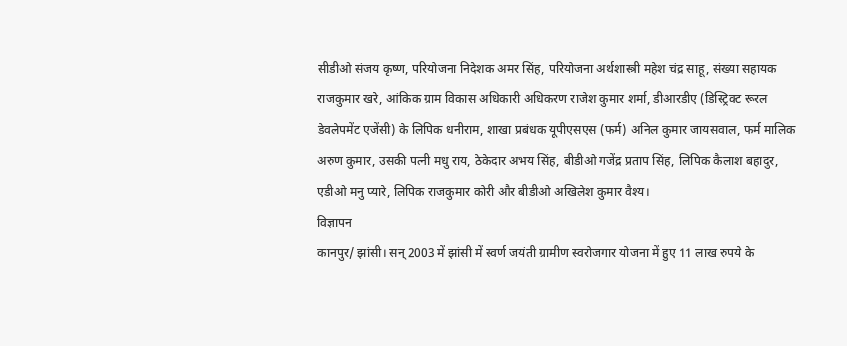सीडीओ संजय कृष्ण, परियोजना निदेशक अमर सिंह, परियोजना अर्थशास्त्री महेश चंद्र साहू, संख्या सहायक राजकुमार खरे, आंकिक ग्राम विकास अधिकारी अधिकरण राजेश कुमार शर्मा, डीआरडीए (डिस्ट्रिक्ट रूरल डेवलेपमेंट एजेंसी) के लिपिक धनीराम, शाखा प्रबंधक यूपीएसएस (फर्म) अनिल कुमार जायसवाल, फर्म मालिक अरुण कुमार, उसकी पत्नी मधु राय, ठेकेदार अभय सिंह, बीडीओ गजेंद्र प्रताप सिंह, लिपिक कैलाश बहादुर, एडीओ मनु प्यारे, लिपिक राजकुमार कोरी और बीडीओ अखिलेश कुमार वैश्य।
विज्ञापन
कानपुर/ झांसी। सन् 2003 में झांसी में स्वर्ण जयंती ग्रामीण स्वरोजगार योजना में हुए 11 लाख रुपये के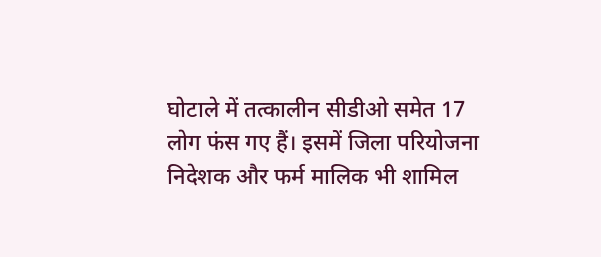घोटाले में तत्कालीन सीडीओ समेत 17 लोग फंस गए हैं। इसमें जिला परियोजना निदेशक और फर्म मालिक भी शामिल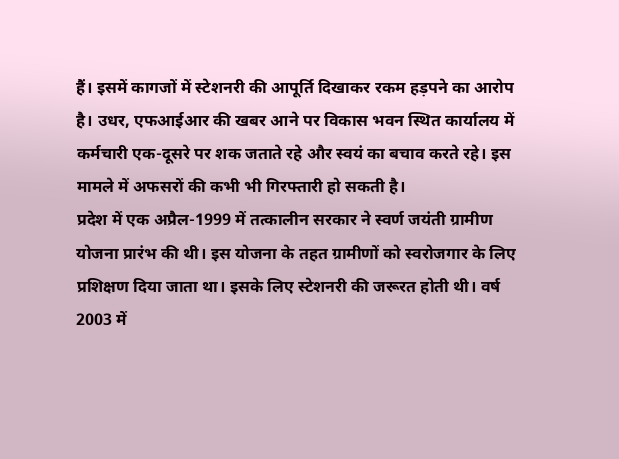हैं। इसमें कागजों में स्टेशनरी की आपूर्ति दिखाकर रकम हड़पने का आरोप है। उधर, एफआईआर की खबर आने पर विकास भवन स्थित कार्यालय में कर्मचारी एक-दूसरे पर शक जताते रहे और स्वयं का बचाव करते रहे। इस मामले में अफसरों की कभी भी गिरफ्तारी हो सकती है।
प्रदेश में एक अप्रैल-1999 में तत्कालीन सरकार ने स्वर्ण जयंती ग्रामीण योजना प्रारंभ की थी। इस योजना के तहत ग्रामीणों को स्वरोजगार के लिए प्रशिक्षण दिया जाता था। इसके लिए स्टेशनरी की जरूरत होती थी। वर्ष 2003 में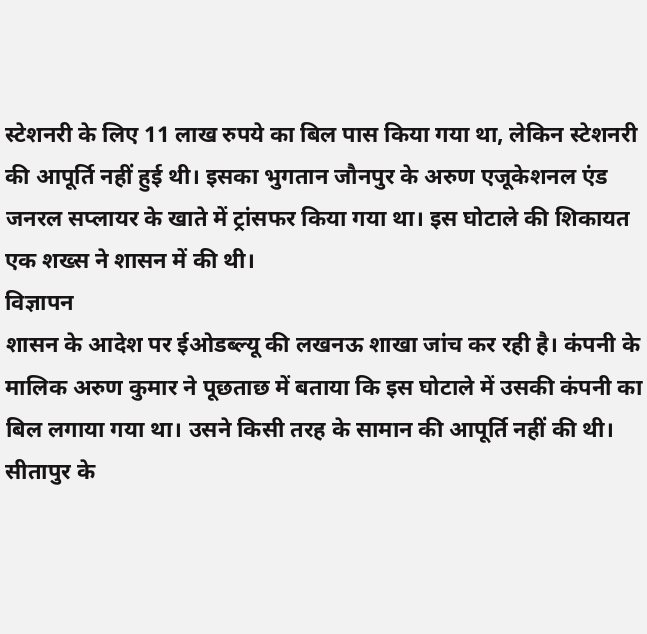स्टेशनरी के लिए 11 लाख रुपये का बिल पास किया गया था, लेकिन स्टेशनरी की आपूर्ति नहीं हुई थी। इसका भुगतान जौनपुर के अरुण एजूकेशनल एंड जनरल सप्लायर के खाते में ट्रांसफर किया गया था। इस घोटाले की शिकायत एक शख्स ने शासन में की थी।
विज्ञापन
शासन के आदेश पर ईओडब्ल्यू की लखनऊ शाखा जांच कर रही है। कंपनी के मालिक अरुण कुमार ने पूछताछ में बताया कि इस घोटाले में उसकी कंपनी का बिल लगाया गया था। उसने किसी तरह के सामान की आपूर्ति नहीं की थी। सीतापुर के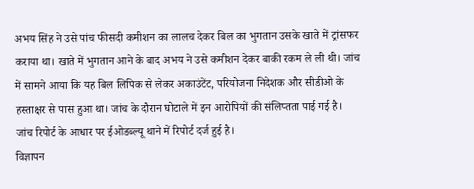अभय सिंह ने उसे पांच फीसदी कमीशन का लालच देकर बिल का भुगतान उसके खाते में ट्रांसफर कराया था। खाते में भुगतान आने के बाद अभय ने उसे कमीशन देकर बाकी रकम ले ली थी। जांच में सामने आया कि यह बिल लिपिक से लेकर अकाउंटेंट, परियोजना निदेशक और सीडीओ के हस्ताक्षर से पास हुआ था। जांच के दौरान घोटाले में इन आरोपियों की संलिप्तता पाई गई है। जांच रिपोर्ट के आधार पर ईओडब्ल्यू थाने में रिपोर्ट दर्ज हुई है।
विज्ञापन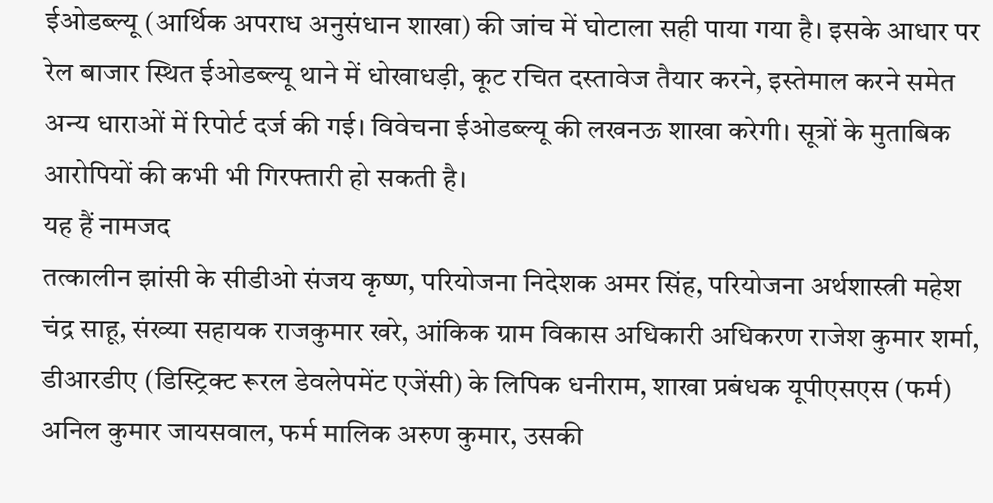ईओडब्ल्यू (आर्थिक अपराध अनुसंधान शाखा) की जांच में घोटाला सही पाया गया है। इसके आधार पर रेल बाजार स्थित ईओडब्ल्यू थाने में धोखाधड़ी, कूट रचित दस्तावेज तैयार करने, इस्तेमाल करने समेत अन्य धाराओं में रिपोर्ट दर्ज की गई। विवेचना ईओडब्ल्यू की लखनऊ शाखा करेगी। सूत्रों के मुताबिक आरोपियों की कभी भी गिरफ्तारी हो सकती है।
यह हैं नामजद
तत्कालीन झांसी के सीडीओ संजय कृष्ण, परियोजना निदेशक अमर सिंह, परियोजना अर्थशास्त्री महेश चंद्र साहू, संख्या सहायक राजकुमार खरे, आंकिक ग्राम विकास अधिकारी अधिकरण राजेश कुमार शर्मा, डीआरडीए (डिस्ट्रिक्ट रूरल डेवलेपमेंट एजेंसी) के लिपिक धनीराम, शाखा प्रबंधक यूपीएसएस (फर्म) अनिल कुमार जायसवाल, फर्म मालिक अरुण कुमार, उसकी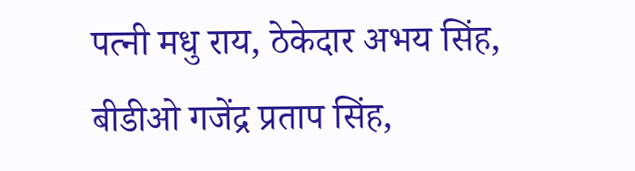पत्नी मधु राय, ठेकेदार अभय सिंह, बीडीओ गजेंद्र प्रताप सिंह,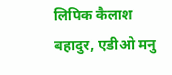लिपिक कैलाश बहादुर, एडीओ मनु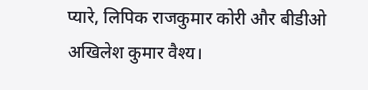प्यारे, लिपिक राजकुमार कोरी और बीडीओ अखिलेश कुमार वैश्य।